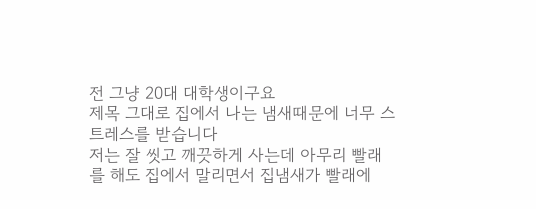전 그냥 20대 대학생이구요
제목 그대로 집에서 나는 냄새때문에 너무 스트레스를 받습니다
저는 잘 씻고 깨끗하게 사는데 아무리 빨래를 해도 집에서 말리면서 집냄새가 빨래에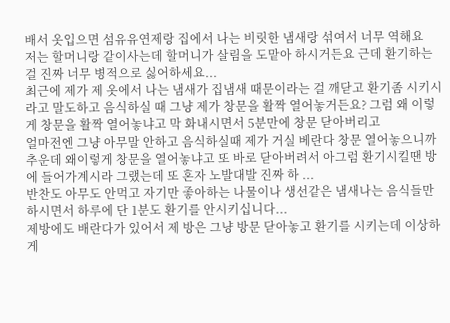배서 옷입으면 섬유유연제랑 집에서 나는 비릿한 냄새랑 섞여서 너무 역해요
저는 할머니랑 같이사는데 할머니가 살림을 도맡아 하시거든요 근데 환기하는걸 진짜 너무 병적으로 싫어하세요...
최근에 제가 제 옷에서 나는 냄새가 집냄새 때문이라는 걸 깨닫고 환기좀 시키시라고 말도하고 음식하실 때 그냥 제가 창문을 활짝 열어놓거든요? 그럼 왜 이렇게 창문을 활짝 열어놓냐고 막 화내시면서 5분만에 창문 닫아버리고
얼마전엔 그냥 아무말 안하고 음식하실때 제가 거실 베란다 창문 열어놓으니까 추운데 왜이렇게 창문을 열어놓냐고 또 바로 닫아버려서 아그럼 환기시킬땐 방에 들어가계시라 그랬는데 또 혼자 노발대발 진짜 하 ...
반찬도 아무도 안먹고 자기만 좋아하는 나물이나 생선같은 냄새나는 음식들만 하시면서 하루에 단 1분도 환기를 안시키십니다...
제방에도 배란다가 있어서 제 방은 그냥 방문 닫아놓고 환기를 시키는데 이상하게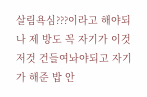살림욕심???이라고 해야되나 제 방도 꼭 자기가 이것저것 건들여놔야되고 자기가 해준 밥 안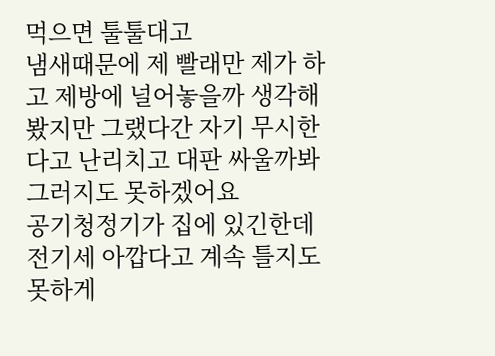먹으면 툴툴대고
냄새때문에 제 빨래만 제가 하고 제방에 널어놓을까 생각해봤지만 그랬다간 자기 무시한다고 난리치고 대판 싸울까봐 그러지도 못하겠어요
공기청정기가 집에 있긴한데 전기세 아깝다고 계속 틀지도 못하게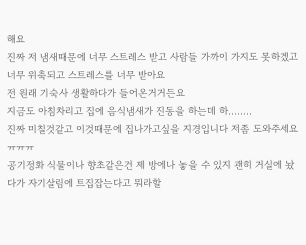해요
진짜 저 냄새때문에 너무 스트레스 받고 사람들 가까이 가지도 못하겠고 너무 위축되고 스트레스를 너무 받아요
전 원래 기숙사 생활하다가 들어온거거든요
지금도 아침차리고 집에 음식냄새가 진동을 하는데 하........
진짜 미칠것같고 이것때문에 집나가고싶을 지경입니다 저좀 도와주세요 ㅠㅠㅠ
공기정화 식물이나 향초같은건 제 방에나 놓을 수 있지 괜히 거실에 놨다가 자기살림에 트집잡는다고 뭐라할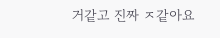거같고 진짜 ㅈ같아요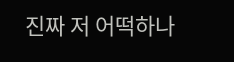진짜 저 어떡하나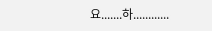요.......하............